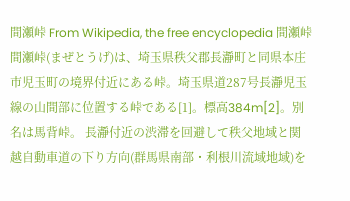間瀬峠 From Wikipedia, the free encyclopedia 間瀬峠 間瀬峠(まぜとうげ)は、埼玉県秩父郡長瀞町と同県本庄市児玉町の境界付近にある峠。埼玉県道287号長瀞児玉線の山間部に位置する峠である[1]。標高384m[2]。別名は馬背峠。 長瀞付近の渋滞を回避して秩父地域と関越自動車道の下り方向(群馬県南部・利根川流域地域)を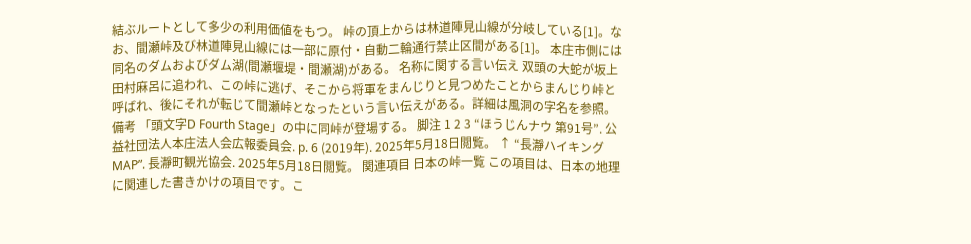結ぶルートとして多少の利用価値をもつ。 峠の頂上からは林道陣見山線が分岐している[1]。なお、間瀬峠及び林道陣見山線には一部に原付・自動二輪通行禁止区間がある[1]。 本庄市側には同名のダムおよびダム湖(間瀬堰堤・間瀬湖)がある。 名称に関する言い伝え 双頭の大蛇が坂上田村麻呂に追われ、この峠に逃げ、そこから将軍をまんじりと見つめたことからまんじり峠と呼ばれ、後にそれが転じて間瀬峠となったという言い伝えがある。詳細は風洞の字名を参照。 備考 「頭文字D Fourth Stage」の中に同峠が登場する。 脚注 1 2 3 “ほうじんナウ 第91号”. 公益社団法人本庄法人会広報委員会. p. 6 (2019年). 2025年5月18日閲覧。 ↑ “長瀞ハイキングMAP”. 長瀞町観光協会. 2025年5月18日閲覧。 関連項目 日本の峠一覧 この項目は、日本の地理に関連した書きかけの項目です。こ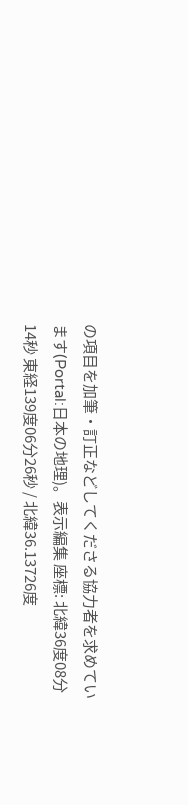の項目を加筆・訂正などしてくださる協力者を求めています(Portal:日本の地理)。表示編集 座標: 北緯36度08分14秒 東経139度06分26秒 / 北緯36.13726度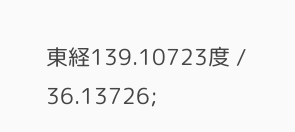東経139.10723度 / 36.13726;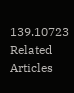139.10723 Related Articles